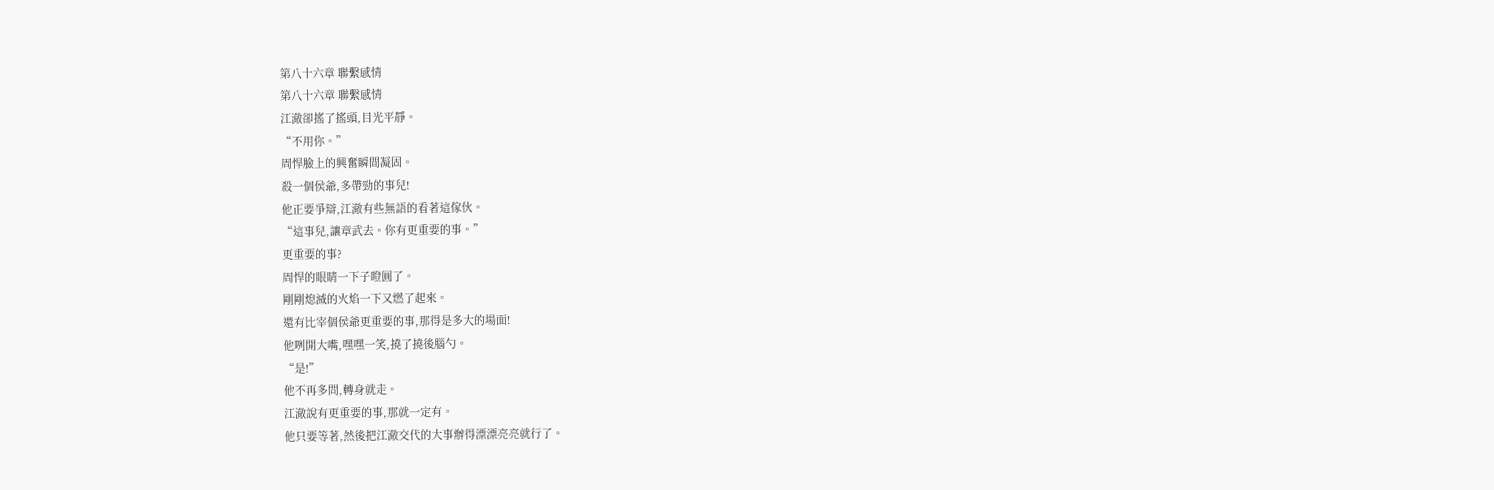第八十六章 聯繫感情
第八十六章 聯繫感情
江澈卻搖了搖頭,目光平靜。
“不用你。”
周悍臉上的興奮瞬間凝固。
殺一個侯爺,多帶勁的事兒!
他正要爭辯,江澈有些無語的看著這傢伙。
“這事兒,讓章武去。你有更重要的事。”
更重要的事?
周悍的眼睛一下子瞪圓了。
剛剛熄滅的火焰一下又燃了起來。
還有比宰個侯爺更重要的事,那得是多大的場面!
他咧開大嘴,嘿嘿一笑,撓了撓後腦勺。
“是!”
他不再多問,轉身就走。
江澈說有更重要的事,那就一定有。
他只要等著,然後把江澈交代的大事辦得漂漂亮亮就行了。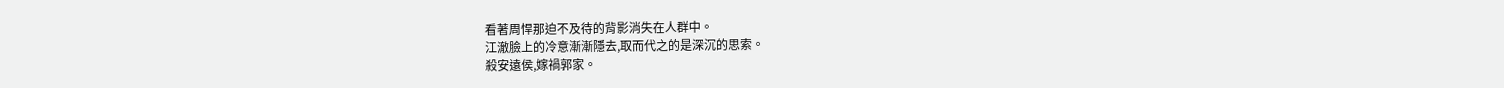看著周悍那迫不及待的背影消失在人群中。
江澈臉上的冷意漸漸隱去,取而代之的是深沉的思索。
殺安遠侯,嫁禍郭家。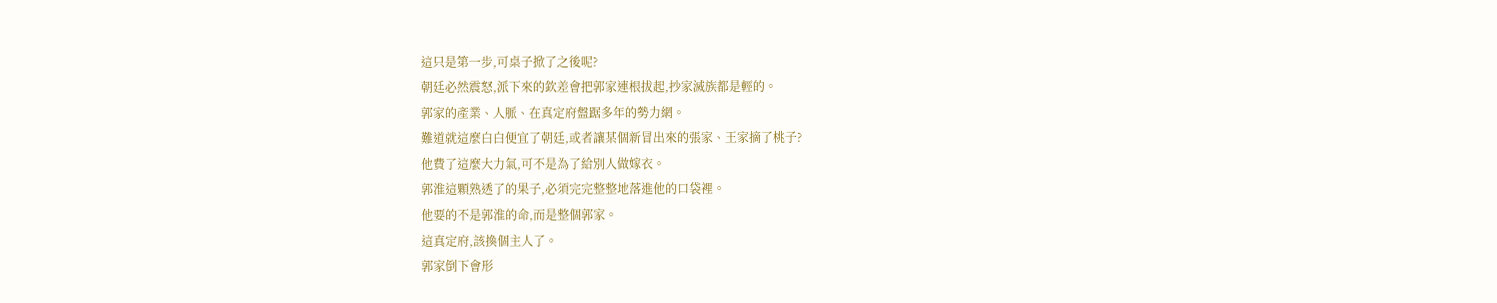這只是第一步,可桌子掀了之後呢?
朝廷必然震怒,派下來的欽差會把郭家連根拔起,抄家滅族都是輕的。
郭家的產業、人脈、在真定府盤踞多年的勢力網。
難道就這麼白白便宜了朝廷,或者讓某個新冒出來的張家、王家摘了桃子?
他費了這麼大力氣,可不是為了給別人做嫁衣。
郭淮這顆熟透了的果子,必須完完整整地落進他的口袋裡。
他要的不是郭淮的命,而是整個郭家。
這真定府,該換個主人了。
郭家倒下會形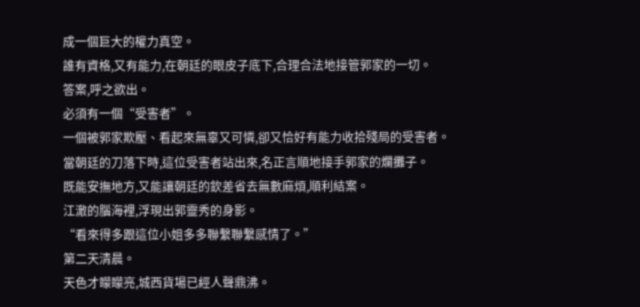成一個巨大的權力真空。
誰有資格,又有能力,在朝廷的眼皮子底下,合理合法地接管郭家的一切。
答案,呼之欲出。
必須有一個“受害者”。
一個被郭家欺壓、看起來無辜又可憐,卻又恰好有能力收拾殘局的受害者。
當朝廷的刀落下時,這位受害者站出來,名正言順地接手郭家的爛攤子。
既能安撫地方,又能讓朝廷的欽差省去無數麻煩,順利結案。
江澈的腦海裡,浮現出郭靈秀的身影。
“看來得多跟這位小姐多多聯繫聯繫感情了。”
第二天清晨。
天色才矇矇亮,城西貨場已經人聲鼎沸。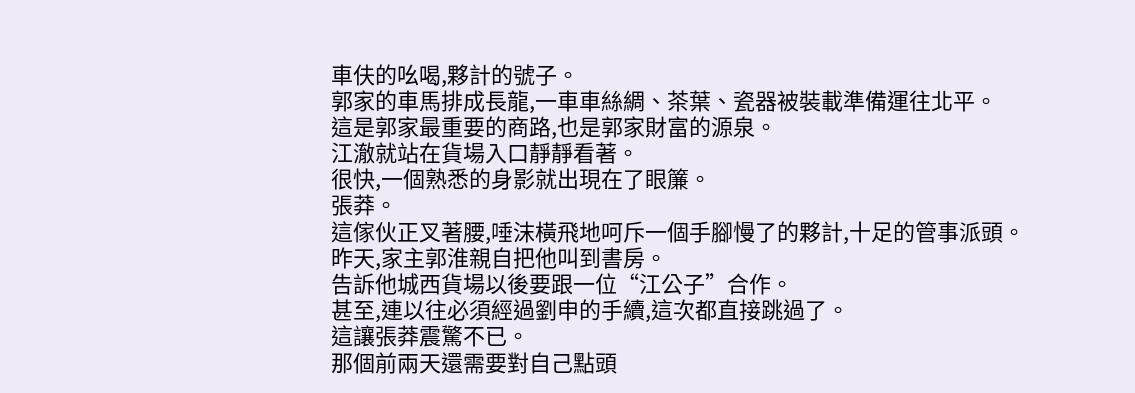車伕的吆喝,夥計的號子。
郭家的車馬排成長龍,一車車絲綢、茶葉、瓷器被裝載準備運往北平。
這是郭家最重要的商路,也是郭家財富的源泉。
江澈就站在貨場入口靜靜看著。
很快,一個熟悉的身影就出現在了眼簾。
張莽。
這傢伙正叉著腰,唾沫橫飛地呵斥一個手腳慢了的夥計,十足的管事派頭。
昨天,家主郭淮親自把他叫到書房。
告訴他城西貨場以後要跟一位“江公子”合作。
甚至,連以往必須經過劉申的手續,這次都直接跳過了。
這讓張莽震驚不已。
那個前兩天還需要對自己點頭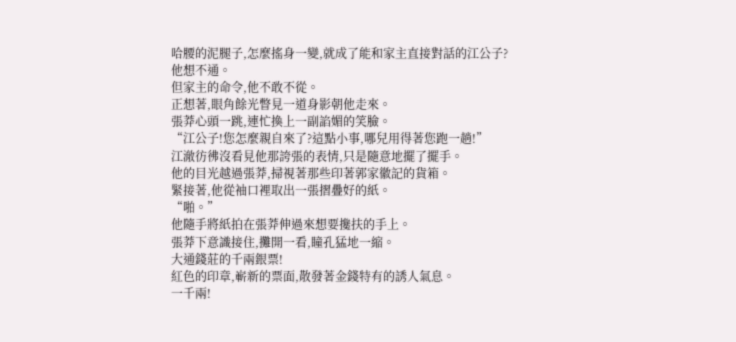哈腰的泥腿子,怎麼搖身一變,就成了能和家主直接對話的江公子?
他想不通。
但家主的命令,他不敢不從。
正想著,眼角餘光瞥見一道身影朝他走來。
張莽心頭一跳,連忙換上一副諂媚的笑臉。
“江公子!您怎麼親自來了?這點小事,哪兒用得著您跑一趟!”
江澈彷彿沒看見他那誇張的表情,只是隨意地擺了擺手。
他的目光越過張莽,掃視著那些印著郭家徽記的貨箱。
緊接著,他從袖口裡取出一張摺疊好的紙。
“啪。”
他隨手將紙拍在張莽伸過來想要攙扶的手上。
張莽下意識接住,攤開一看,瞳孔猛地一縮。
大通錢莊的千兩銀票!
紅色的印章,嶄新的票面,散發著金錢特有的誘人氣息。
一千兩!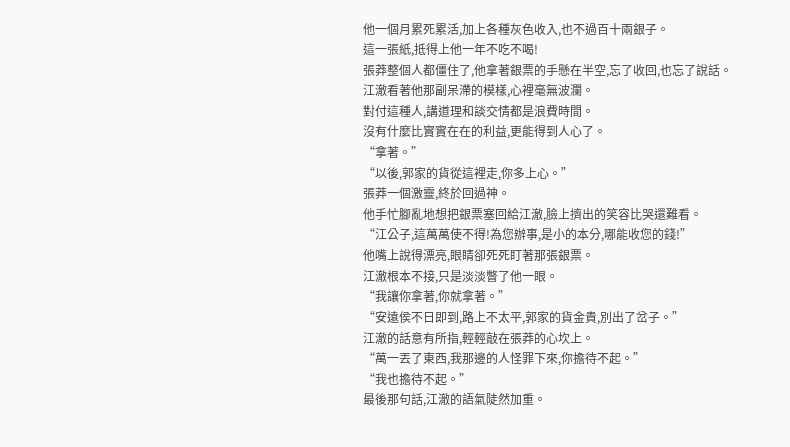他一個月累死累活,加上各種灰色收入,也不過百十兩銀子。
這一張紙,抵得上他一年不吃不喝!
張莽整個人都僵住了,他拿著銀票的手懸在半空,忘了收回,也忘了說話。
江澈看著他那副呆滯的模樣,心裡毫無波瀾。
對付這種人,講道理和談交情都是浪費時間。
沒有什麼比實實在在的利益,更能得到人心了。
“拿著。”
“以後,郭家的貨從這裡走,你多上心。”
張莽一個激靈,終於回過神。
他手忙腳亂地想把銀票塞回給江澈,臉上擠出的笑容比哭還難看。
“江公子,這萬萬使不得!為您辦事,是小的本分,哪能收您的錢!”
他嘴上說得漂亮,眼睛卻死死盯著那張銀票。
江澈根本不接,只是淡淡瞥了他一眼。
“我讓你拿著,你就拿著。”
“安遠侯不日即到,路上不太平,郭家的貨金貴,別出了岔子。”
江澈的話意有所指,輕輕敲在張莽的心坎上。
“萬一丟了東西,我那邊的人怪罪下來,你擔待不起。”
“我也擔待不起。”
最後那句話,江澈的語氣陡然加重。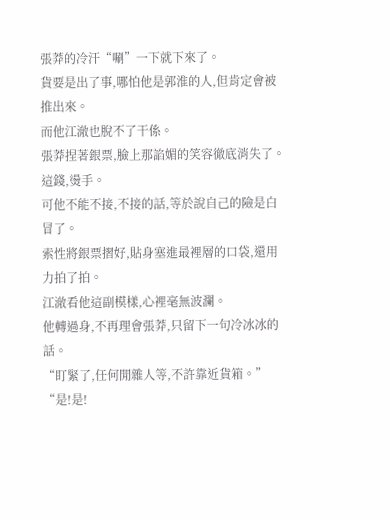張莽的冷汗“唰”一下就下來了。
貨要是出了事,哪怕他是郭淮的人,但肯定會被推出來。
而他江澈也脫不了干係。
張莽捏著銀票,臉上那諂媚的笑容徹底消失了。
這錢,燙手。
可他不能不接,不接的話,等於說自己的險是白冒了。
索性將銀票摺好,貼身塞進最裡層的口袋,還用力拍了拍。
江澈看他這副模樣,心裡毫無波瀾。
他轉過身,不再理會張莽,只留下一句冷冰冰的話。
“盯緊了,任何閒雜人等,不許靠近貨箱。”
“是!是!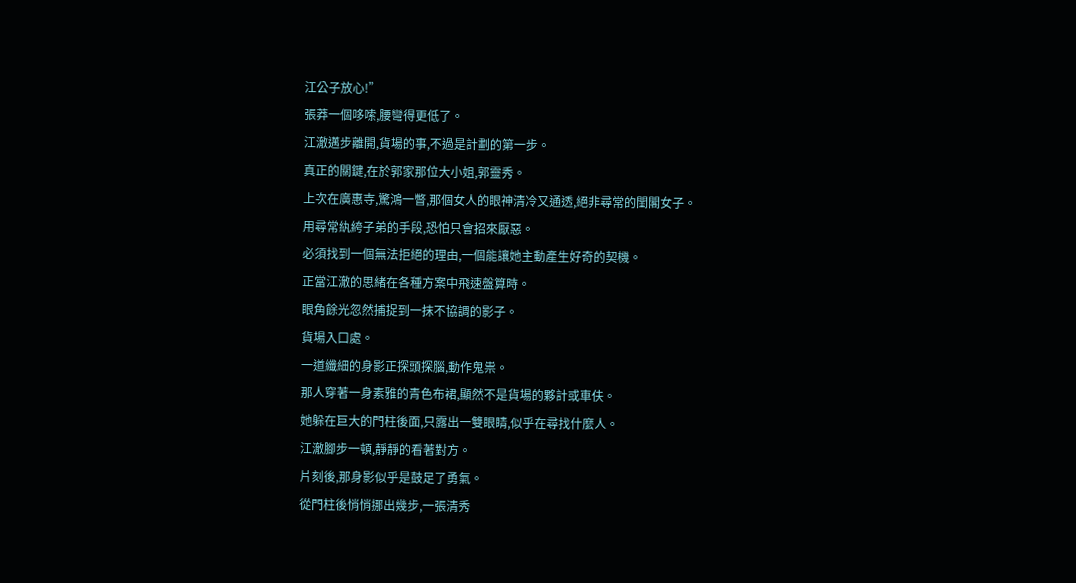江公子放心!”
張莽一個哆嗦,腰彎得更低了。
江澈邁步離開,貨場的事,不過是計劃的第一步。
真正的關鍵,在於郭家那位大小姐,郭靈秀。
上次在廣惠寺,驚鴻一瞥,那個女人的眼神清冷又通透,絕非尋常的閨閣女子。
用尋常紈絝子弟的手段,恐怕只會招來厭惡。
必須找到一個無法拒絕的理由,一個能讓她主動產生好奇的契機。
正當江澈的思緒在各種方案中飛速盤算時。
眼角餘光忽然捕捉到一抹不協調的影子。
貨場入口處。
一道纖細的身影正探頭探腦,動作鬼祟。
那人穿著一身素雅的青色布裙,顯然不是貨場的夥計或車伕。
她躲在巨大的門柱後面,只露出一雙眼睛,似乎在尋找什麼人。
江澈腳步一頓,靜靜的看著對方。
片刻後,那身影似乎是鼓足了勇氣。
從門柱後悄悄挪出幾步,一張清秀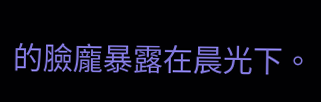的臉龐暴露在晨光下。